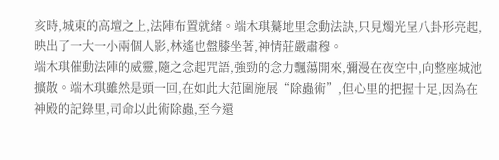亥時,城東的高壇之上,法陣布置就緒。端木琪驀地里念動法訣,只見燭光呈八卦形亮起,映出了一大一小兩個人影,林遙也盤膝坐著,神情莊嚴肅穆。
端木琪催動法陣的威靈,隨之念起咒語,強勁的念力飄蕩開來,彌漫在夜空中,向整座城池擴散。端木琪雖然是頭一回,在如此大范圍施展“除蟲術”,但心里的把握十足,因為在神殿的記錄里,司命以此術除蟲,至今還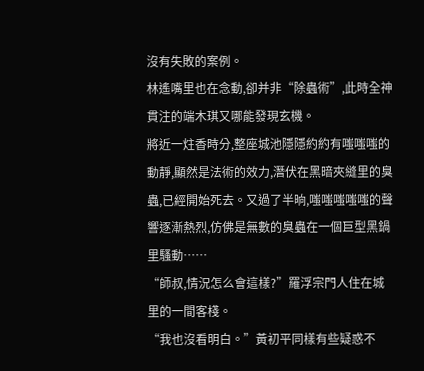沒有失敗的案例。
林遙嘴里也在念動,卻并非“除蟲術”,此時全神貫注的端木琪又哪能發現玄機。
將近一炷香時分,整座城池隱隱約約有嗤嗤嗤的動靜,顯然是法術的效力,潛伏在黑暗夾縫里的臭蟲,已經開始死去。又過了半晌,嗤嗤嗤嗤嗤的聲響逐漸熱烈,仿佛是無數的臭蟲在一個巨型黑鍋里騷動……
“師叔,情況怎么會這樣?”羅浮宗門人住在城里的一間客棧。
“我也沒看明白。”黃初平同樣有些疑惑不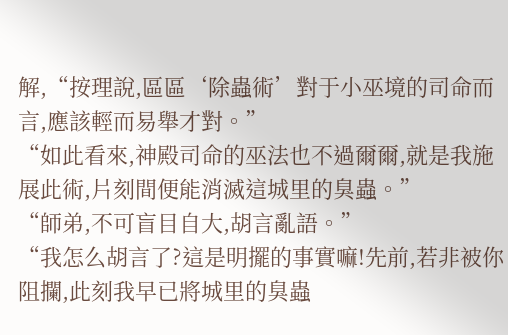解,“按理說,區區‘除蟲術’對于小巫境的司命而言,應該輕而易舉才對。”
“如此看來,神殿司命的巫法也不過爾爾,就是我施展此術,片刻間便能消滅這城里的臭蟲。”
“師弟,不可盲目自大,胡言亂語。”
“我怎么胡言了?這是明擺的事實嘛!先前,若非被你阻攔,此刻我早已將城里的臭蟲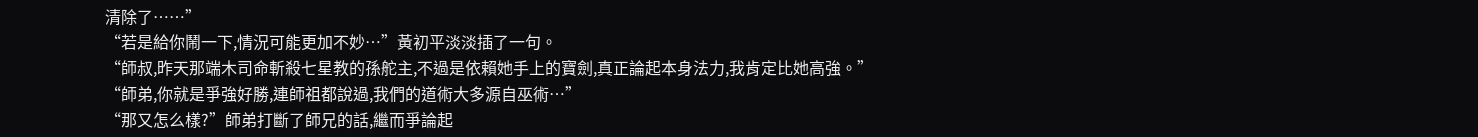清除了……”
“若是給你鬧一下,情況可能更加不妙…”黃初平淡淡插了一句。
“師叔,昨天那端木司命斬殺七星教的孫舵主,不過是依賴她手上的寶劍,真正論起本身法力,我肯定比她高強。”
“師弟,你就是爭強好勝,連師祖都說過,我們的道術大多源自巫術…”
“那又怎么樣?”師弟打斷了師兄的話,繼而爭論起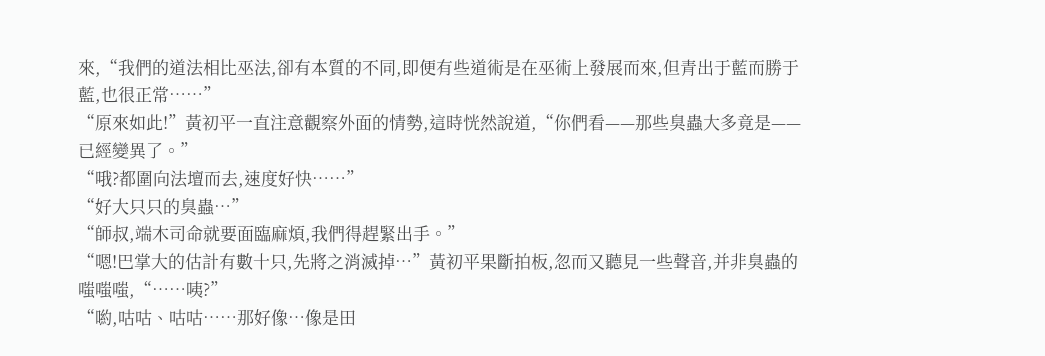來,“我們的道法相比巫法,卻有本質的不同,即便有些道術是在巫術上發展而來,但青出于藍而勝于藍,也很正常……”
“原來如此!”黃初平一直注意觀察外面的情勢,這時恍然說道,“你們看——那些臭蟲大多竟是——已經變異了。”
“哦?都圍向法壇而去,速度好快……”
“好大只只的臭蟲…”
“師叔,端木司命就要面臨麻煩,我們得趕緊出手。”
“嗯!巴掌大的估計有數十只,先將之消滅掉…”黃初平果斷拍板,忽而又聽見一些聲音,并非臭蟲的嗤嗤嗤,“……咦?”
“喲,咕咕、咕咕……那好像…像是田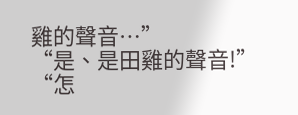雞的聲音…”
“是、是田雞的聲音!”
“怎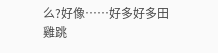么?好像……好多好多田雞跳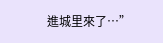進城里來了…”